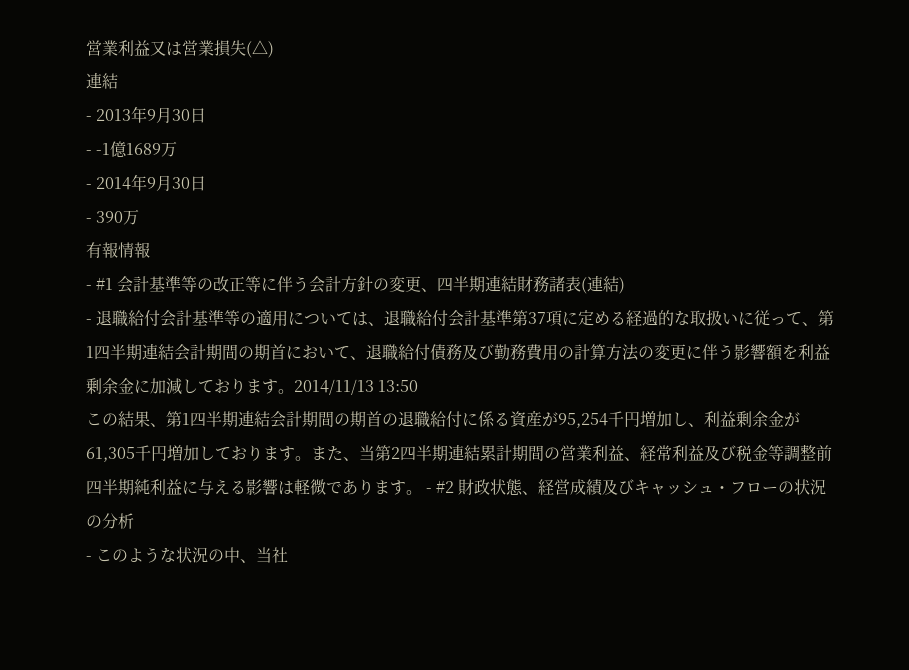営業利益又は営業損失(△)
連結
- 2013年9月30日
- -1億1689万
- 2014年9月30日
- 390万
有報情報
- #1 会計基準等の改正等に伴う会計方針の変更、四半期連結財務諸表(連結)
- 退職給付会計基準等の適用については、退職給付会計基準第37項に定める経過的な取扱いに従って、第1四半期連結会計期間の期首において、退職給付債務及び勤務費用の計算方法の変更に伴う影響額を利益剰余金に加減しております。2014/11/13 13:50
この結果、第1四半期連結会計期間の期首の退職給付に係る資産が95,254千円増加し、利益剰余金が61,305千円増加しております。また、当第2四半期連結累計期間の営業利益、経常利益及び税金等調整前四半期純利益に与える影響は軽微であります。 - #2 財政状態、経営成績及びキャッシュ・フローの状況の分析
- このような状況の中、当社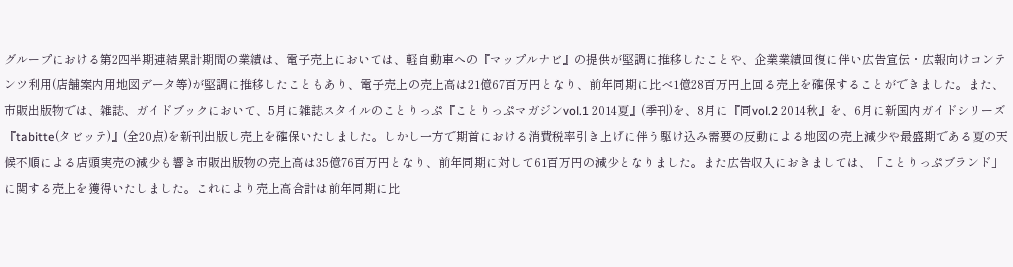グループにおける第2四半期連結累計期間の業績は、電子売上においては、軽自動車への『マップルナビ』の提供が堅調に推移したことや、企業業績回復に伴い広告宣伝・広報向けコンテンツ利用(店舗案内用地図データ等)が堅調に推移したこともあり、電子売上の売上高は21億67百万円となり、前年同期に比べ1億28百万円上回る売上を確保することができました。また、市販出版物では、雑誌、ガイドブックにおいて、5月に雑誌スタイルのことりっぷ『ことりっぷマガジンvol.1 2014夏』(季刊)を、8月に『同vol.2 2014秋』を、6月に新国内ガイドシリーズ『tabitte(タビッテ)』(全20点)を新刊出版し売上を確保いたしました。しかし一方で期首における消費税率引き上げに伴う駆け込み需要の反動による地図の売上減少や最盛期である夏の天候不順による店頭実売の減少も響き市販出版物の売上高は35億76百万円となり、前年同期に対して61百万円の減少となりました。また広告収入におきましては、「ことりっぷブランド」に関する売上を獲得いたしました。これにより売上高合計は前年同期に比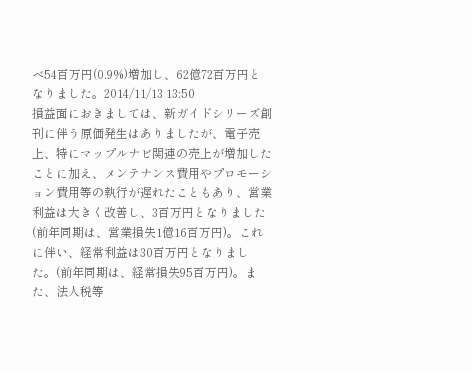べ54百万円(0.9%)増加し、62億72百万円となりました。2014/11/13 13:50
損益面におきましては、新ガイドシリーズ創刊に伴う原価発生はありましたが、電子売上、特にマップルナビ関連の売上が増加したことに加え、メンテナンス費用やプロモーション費用等の執行が遅れたこともあり、営業利益は大きく改善し、3百万円となりました(前年同期は、営業損失1億16百万円)。これに伴い、経常利益は30百万円となりました。(前年同期は、経常損失95百万円)。また、法人税等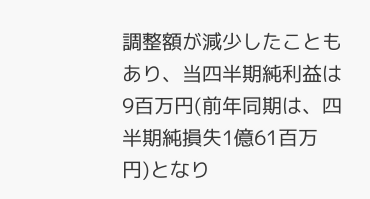調整額が減少したこともあり、当四半期純利益は9百万円(前年同期は、四半期純損失1億61百万円)となり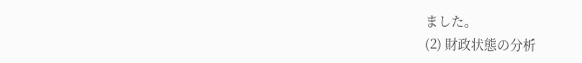ました。
(2) 財政状態の分析